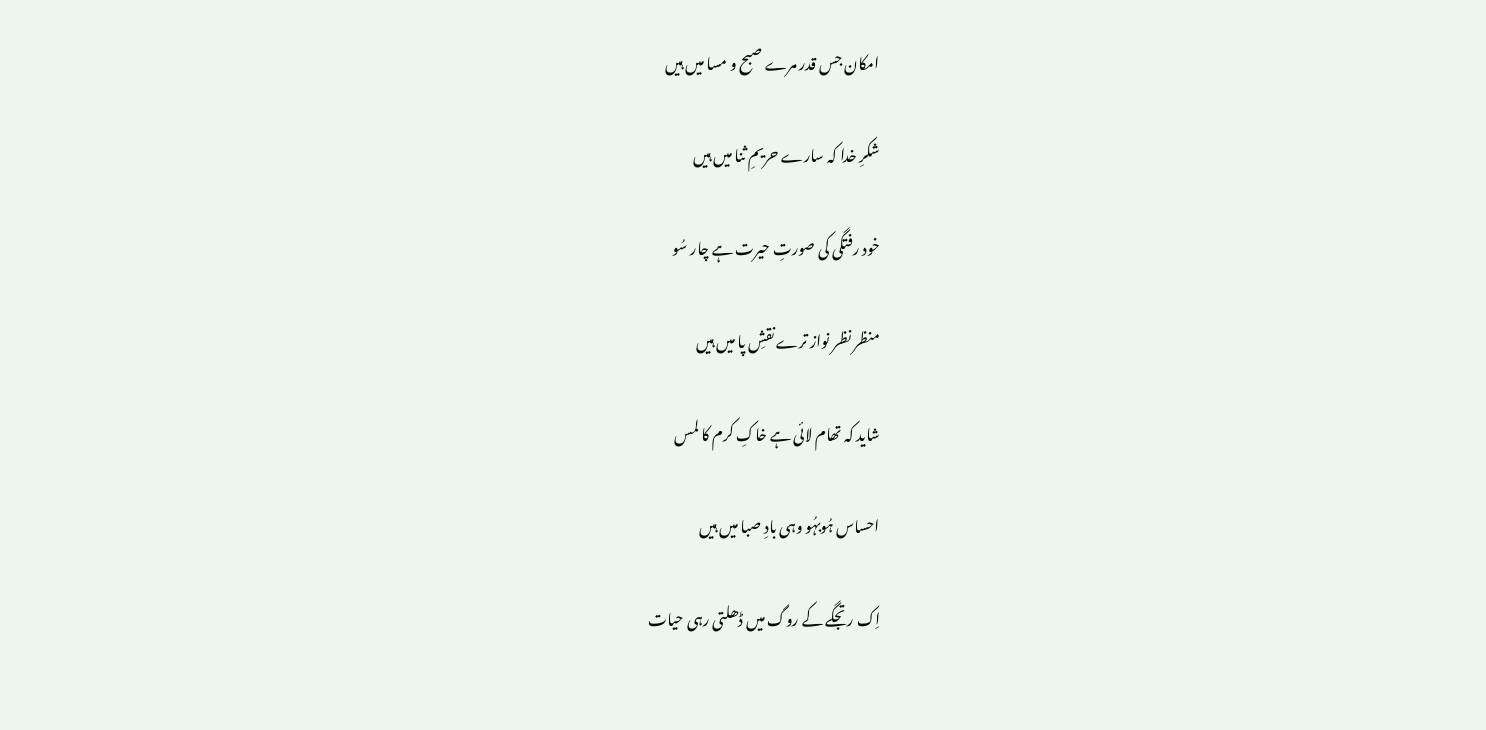امکان جس قدر مرے صبح و مسا میں ہیں

شکرِ خدا کہ سارے حریمِ ثنا میں ہیں

خود رفتگی کی صورتِ حیرت ہے چار سُو

منظر نظر نواز ترے نقشِ پا میں ہیں

شاید کہ تھام لائی ہے خاکِ کرم کا لمس

احساس ہُوبہُو وہی بادِ صبا میں ہیں

اِک رتجگے کے روگ میں ڈھلتی رہی حیات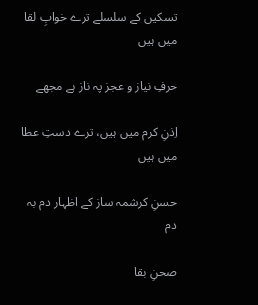تسکیں کے سلسلے ترے خوابِ لقا میں ہیں

حرفِ نیاز و عجز پہ ناز ہے مجھے

اِذنِ کرم میں ہیں، ترے دستِ عطا میں ہیں

حسنِ کرشمہ ساز کے اظہار دم بہ دم

صحنِ بقا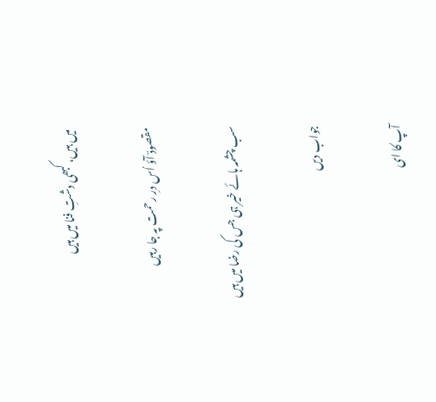میں ہیں، کبھی دشتِ فنا میں ہیں

مقصودؔ آؤ اُس درِ رحمت پہ جا رہیں

سب چشمہ ہائے خیر ہی جس کی رضا میں ہیں

جواب دیں

آپ کا ای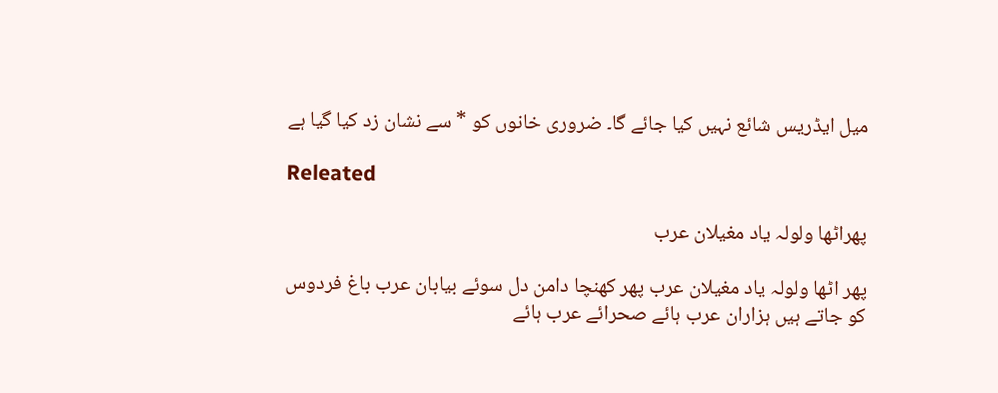میل ایڈریس شائع نہیں کیا جائے گا۔ ضروری خانوں کو * سے نشان زد کیا گیا ہے

Releated

پھراٹھا ولولہ یاد مغیلان عرب

پھر اٹھا ولولہ یاد مغیلان عرب پھر کھنچا دامن دل سوئے بیابان عرب باغ فردوس کو جاتے ہیں ہزاران عرب ہائے صحرائے عرب ہائے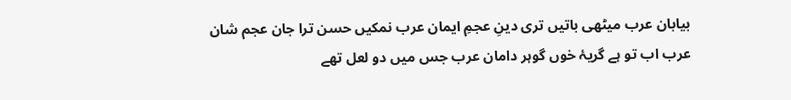بیابان عرب میٹھی باتیں تری دینِ عجمِ ایمان عرب نمکیں حسن ترا جان عجم شان عرب اب تو ہے گریۂ خوں گوہر دامان عرب جس میں دو لعل تھے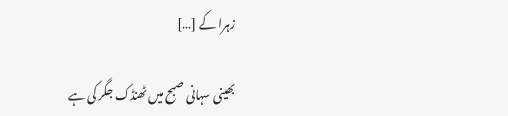زہرا کے […]

بھینی سہانی صبح میں ٹھنڈک جگر کی ہے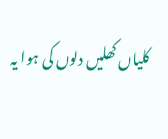کلیاں کھلیں دلوں کی ہوا یہ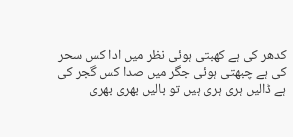کدھر کی ہے کھبتی ہوئی نظر میں ادا کس سحر کی ہے چبھتی ہوئی جگر میں صدا کس گجر کی ہے ڈالیں ہری ہری ہیں تو بالیں بھری بھری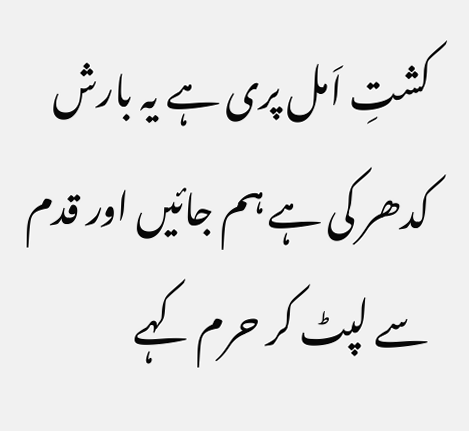کشتِ اَمل پری ہے یہ بارش کدھر کی ہے ہم جائیں اور قدم سے لپٹ کر حرم کہے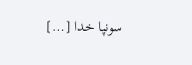سونپا خدا […]